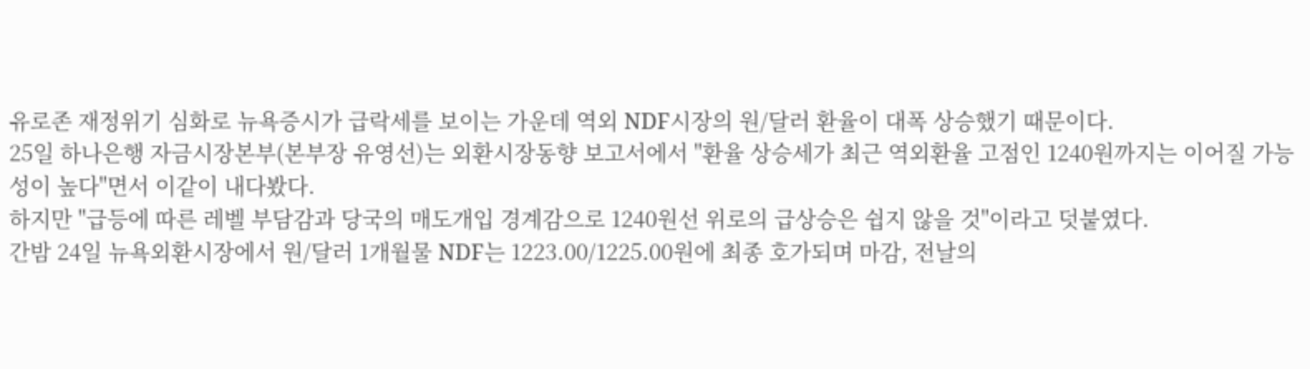유로존 재정위기 심화로 뉴욕증시가 급락세를 보이는 가운데 역외 NDF시장의 원/달러 환율이 대폭 상승했기 때문이다.
25일 하나은행 자금시장본부(본부장 유영선)는 외환시장동향 보고서에서 "환율 상승세가 최근 역외환율 고점인 1240원까지는 이어질 가능성이 높다"면서 이같이 내다봤다.
하지만 "급등에 따른 레벨 부담감과 당국의 매도개입 경계감으로 1240원선 위로의 급상승은 쉽지 않을 것"이라고 덧붙였다.
간밤 24일 뉴욕외환시장에서 원/달러 1개월물 NDF는 1223.00/1225.00원에 최종 호가되며 마감, 전날의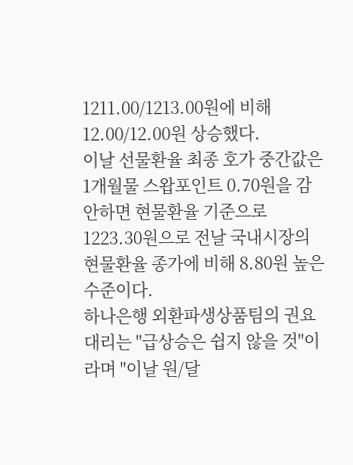1211.00/1213.00원에 비해 12.00/12.00원 상승했다.
이날 선물환율 최종 호가 중간값은 1개월물 스왑포인트 0.70원을 감안하면 현물환율 기준으로 1223.30원으로 전날 국내시장의 현물환율 종가에 비해 8.80원 높은 수준이다.
하나은행 외환파생상품팀의 권요 대리는 "급상승은 쉽지 않을 것"이라며 "이날 원/달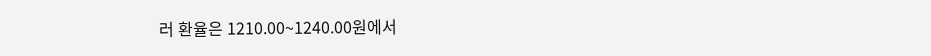러 환율은 1210.00~1240.00원에서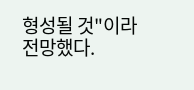형성될 것"이라 전망했다.